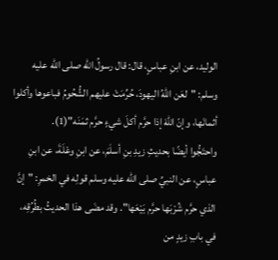الوليد، عن ابنِ عباسٍ، قال: قال رسولُ الله صلى الله عليه وسلم: "لعَن اللهُ اليهودَ، حُرِّمَتْ عليهم الشُّحُومُ فباعوها وأكلوا أثمانَها، وإنّ اللهَ إذا حرَّم أكلَ شيءٍ حرَّم ثمَنَه"(1).
واحتَجُّوا أيضًا بحديثِ زيدِ بنِ أسلَمَ، عن ابنِ وعْلَةَ، عن ابنِ عباسٍ، عن النبيِّ صلى الله عليه وسلم قولِه في الخمرِ: "إنَّ الذي حرَّم شُرْبَها حرَّم بَيْعَها". وقد مضَى هذا الحديثُ بطُرُقِه، في بابِ زيدٍ من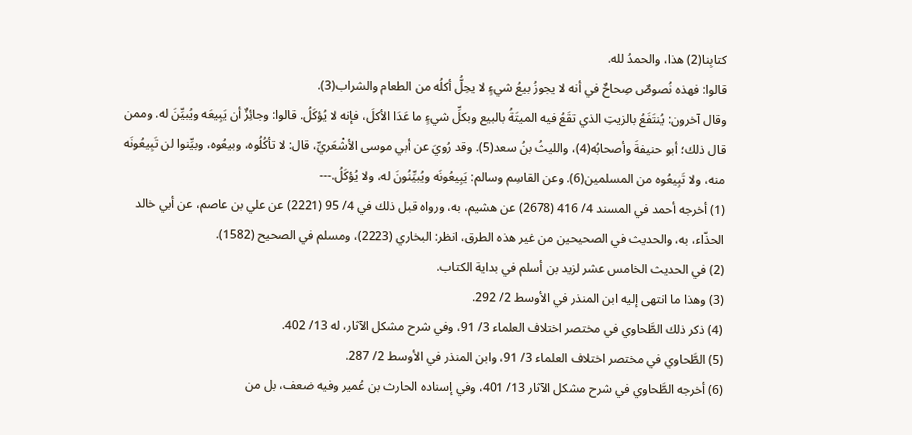كتابِنا(2) هذا، والحمدُ لله.
قالوا: فهذه نُصوصٌ صِحاحٌ في أنه لا يجوزُ بيعُ شيءٍ لا يحِلُّ أكلُه من الطعام والشراب(3).
وقال آخرون: يُنتَفَعُ بالزيتِ الذي تقَعُ فيه الميتَةُ بالبيع وبكلِّ شيءٍ ما عَدَا الأكلَ، فإنه لا يُؤكَلُ. قالوا: وجائِزٌ أن يَبِيعَه ويُبيِّنَ له. وممن قال ذلك؛ أبو حنيفةَ وأصحابُه(4)، والليثُ بنُ سعد(5). وقد رُويَ عن أبي موسى الأشْعَريِّ، قال: لا تأكُلُوه، وبيعُوه، وبيِّنوا لن تَبِيعُونَه منه، ولا تَبِيعُوه من المسلمين(6). وعن القاسِم وسالم: يَبِيعُونَه ويُبيِّنُونَ له، ولا يُؤكَلُ.---
(1) أخرجه أحمد في المسند 4/ 416 (2678) عن هشيم، به، ورواه قبل ذلك في 4/ 95 (2221) عن علي بن عاصم، عن أبي خالد الحذّاء، به، والحديث في الصحيحين من غير هذه الطرق، انظر: البخاري (2223)، ومسلم في الصحيح (1582).
(2) في الحديث الخامس عشر لزيد بن أسلم في بداية الكتاب.
(3) وهذا ما انتهى إليه ابن المنذر في الأوسط 2/ 292.
(4) ذكر ذلك الطَّحاوي في مختصر اختلاف العلماء 3/ 91، وفي شرح مشكل الآثار، له 13/ 402.
(5) الطَّحاوي في مختصر اختلاف العلماء 3/ 91، وابن المنذر في الأوسط 2/ 287.
(6) أخرجه الطَّحاوي في شرح مشكل الآثار 13/ 401، وفي إسناده الحارث بن عُمير وفيه ضعف، بل من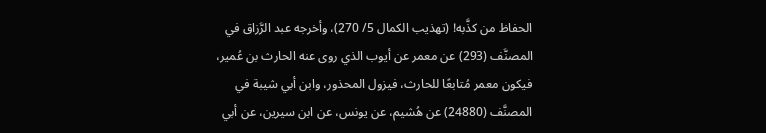الحفاظ من كذَّبه! (تهذيب الكمال 5/ 270)، وأخرجه عبد الرَّزاق في المصنَّف (293) عن معمر عن أيوب الذي روى عنه الحارث بن عُمير، فيكون معمر مُتابعًا للحارث، فيزول المحذور، وابن أبي شيبة في المصنَّف (24880) عن هُشيم، عن يونس، عن ابن سيرين، عن أبي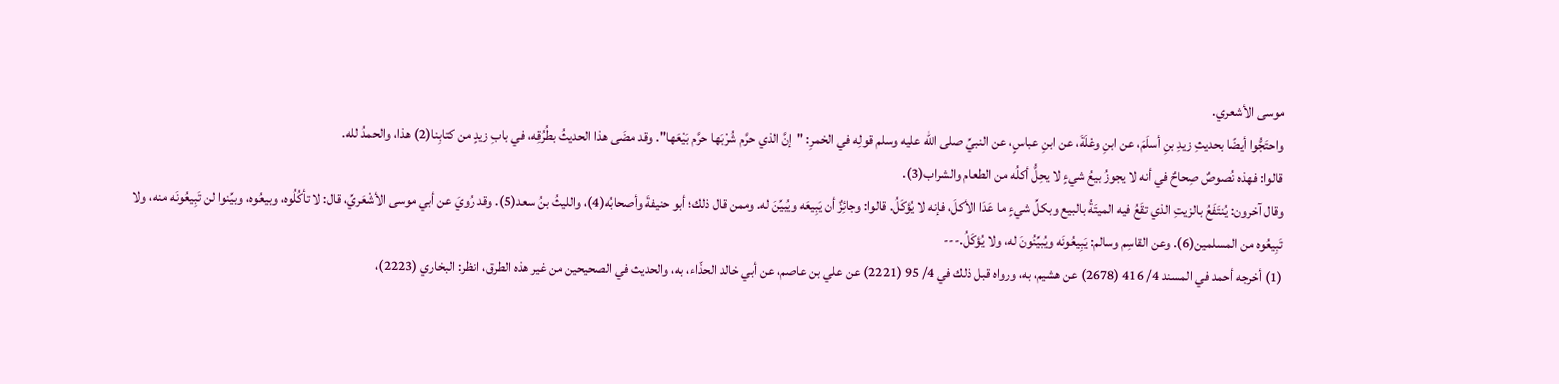موسى الأشعري.
واحتَجُّوا أيضًا بحديثِ زيدِ بنِ أسلَمَ، عن ابنِ وعْلَةَ، عن ابنِ عباسٍ، عن النبيِّ صلى الله عليه وسلم قولِه في الخمرِ: "إنَّ الذي حرَّم شُرْبَها حرَّم بَيْعَها". وقد مضَى هذا الحديثُ بطُرُقِه، في بابِ زيدٍ من كتابِنا(2) هذا، والحمدُ لله.
قالوا: فهذه نُصوصٌ صِحاحٌ في أنه لا يجوزُ بيعُ شيءٍ لا يحِلُّ أكلُه من الطعام والشراب(3).
وقال آخرون: يُنتَفَعُ بالزيتِ الذي تقَعُ فيه الميتَةُ بالبيع وبكلِّ شيءٍ ما عَدَا الأكلَ، فإنه لا يُؤكَلُ. قالوا: وجائِزٌ أن يَبِيعَه ويُبيِّنَ له. وممن قال ذلك؛ أبو حنيفةَ وأصحابُه(4)، والليثُ بنُ سعد(5). وقد رُويَ عن أبي موسى الأشْعَريِّ، قال: لا تأكُلُوه، وبيعُوه، وبيِّنوا لن تَبِيعُونَه منه، ولا تَبِيعُوه من المسلمين(6). وعن القاسِم وسالم: يَبِيعُونَه ويُبيِّنُونَ له، ولا يُؤكَلُ.---
(1) أخرجه أحمد في المسند 4/ 416 (2678) عن هشيم، به، ورواه قبل ذلك في 4/ 95 (2221) عن علي بن عاصم، عن أبي خالد الحذّاء، به، والحديث في الصحيحين من غير هذه الطرق، انظر: البخاري (2223)،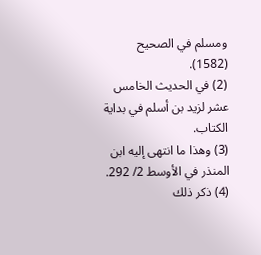ومسلم في الصحيح (1582).
(2) في الحديث الخامس عشر لزيد بن أسلم في بداية الكتاب.
(3) وهذا ما انتهى إليه ابن المنذر في الأوسط 2/ 292.
(4) ذكر ذلك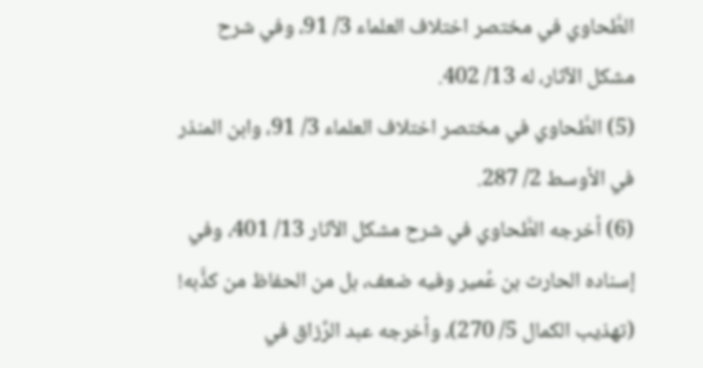الطَّحاوي في مختصر اختلاف العلماء 3/ 91، وفي شرح مشكل الآثار، له 13/ 402.
(5) الطَّحاوي في مختصر اختلاف العلماء 3/ 91، وابن المنذر في الأوسط 2/ 287.
(6) أخرجه الطَّحاوي في شرح مشكل الآثار 13/ 401، وفي إسناده الحارث بن عُمير وفيه ضعف، بل من الحفاظ من كذَّبه! (تهذيب الكمال 5/ 270)، وأخرجه عبد الرَّزاق في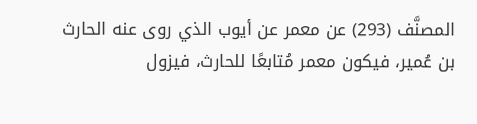المصنَّف (293) عن معمر عن أيوب الذي روى عنه الحارث بن عُمير، فيكون معمر مُتابعًا للحارث، فيزول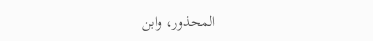المحذور، وابن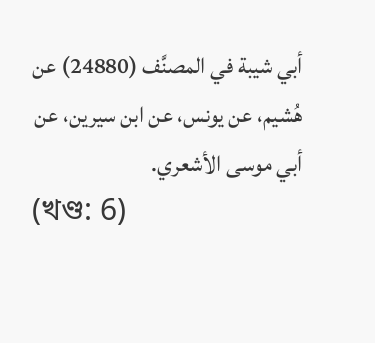أبي شيبة في المصنَّف (24880) عن هُشيم، عن يونس، عن ابن سيرين، عن أبي موسى الأشعري.
(খণ্ড: 6)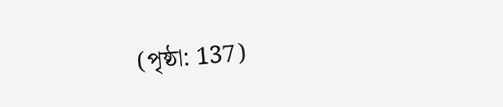(পৃষ্ঠা: 137)